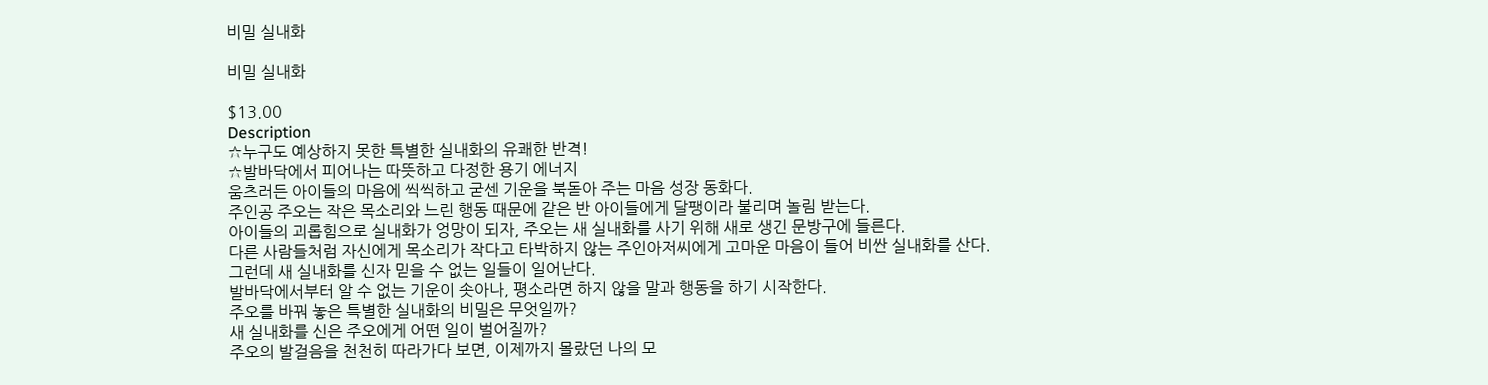비밀 실내화

비밀 실내화

$13.00
Description
☆누구도 예상하지 못한 특별한 실내화의 유쾌한 반격!
☆발바닥에서 피어나는 따뜻하고 다정한 용기 에너지
움츠러든 아이들의 마음에 씩씩하고 굳센 기운을 북돋아 주는 마음 성장 동화다.
주인공 주오는 작은 목소리와 느린 행동 때문에 같은 반 아이들에게 달팽이라 불리며 놀림 받는다.
아이들의 괴롭힘으로 실내화가 엉망이 되자, 주오는 새 실내화를 사기 위해 새로 생긴 문방구에 들른다.
다른 사람들처럼 자신에게 목소리가 작다고 타박하지 않는 주인아저씨에게 고마운 마음이 들어 비싼 실내화를 산다.
그런데 새 실내화를 신자 믿을 수 없는 일들이 일어난다.
발바닥에서부터 알 수 없는 기운이 솟아나, 평소라면 하지 않을 말과 행동을 하기 시작한다.
주오를 바꿔 놓은 특별한 실내화의 비밀은 무엇일까?
새 실내화를 신은 주오에게 어떤 일이 벌어질까?
주오의 발걸음을 천천히 따라가다 보면, 이제까지 몰랐던 나의 모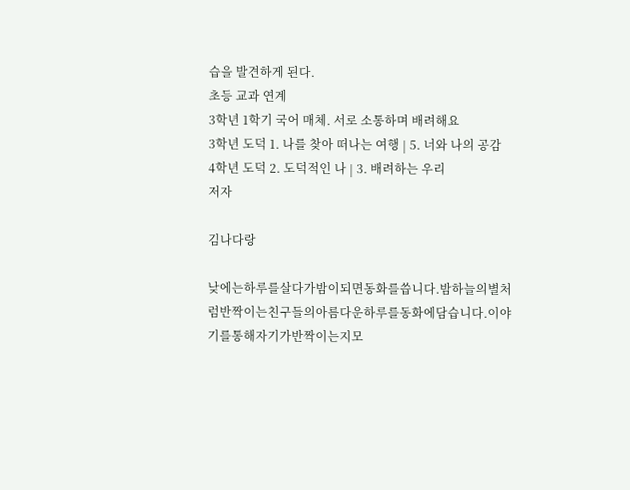습을 발견하게 된다.
초등 교과 연계
3학년 1학기 국어 매체. 서로 소통하며 배려해요
3학년 도덕 1. 나를 찾아 떠나는 여행 | 5. 너와 나의 공감
4학년 도덕 2. 도덕적인 나 | 3. 배려하는 우리
저자

김나다랑

낮에는하루를살다가밤이되면동화를씁니다.밤하늘의별처럼반짝이는친구들의아름다운하루를동화에담습니다.이야기를통해자기가반짝이는지모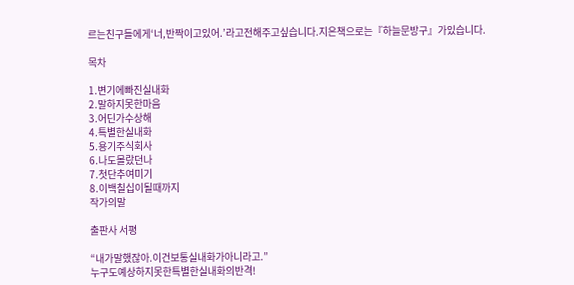르는친구들에게‘너,반짝이고있어.’라고전해주고싶습니다.지은책으로는『하늘문방구』가있습니다.

목차

1.변기에빠진실내화
2.말하지못한마음
3.어딘가수상해
4.특별한실내화
5.용기주식회사
6.나도몰랐던나
7.첫단추여미기
8.이백칠십이될때까지
작가의말

출판사 서평

“내가말했잖아.이건보통실내화가아니라고.”
누구도예상하지못한특별한실내화의반격!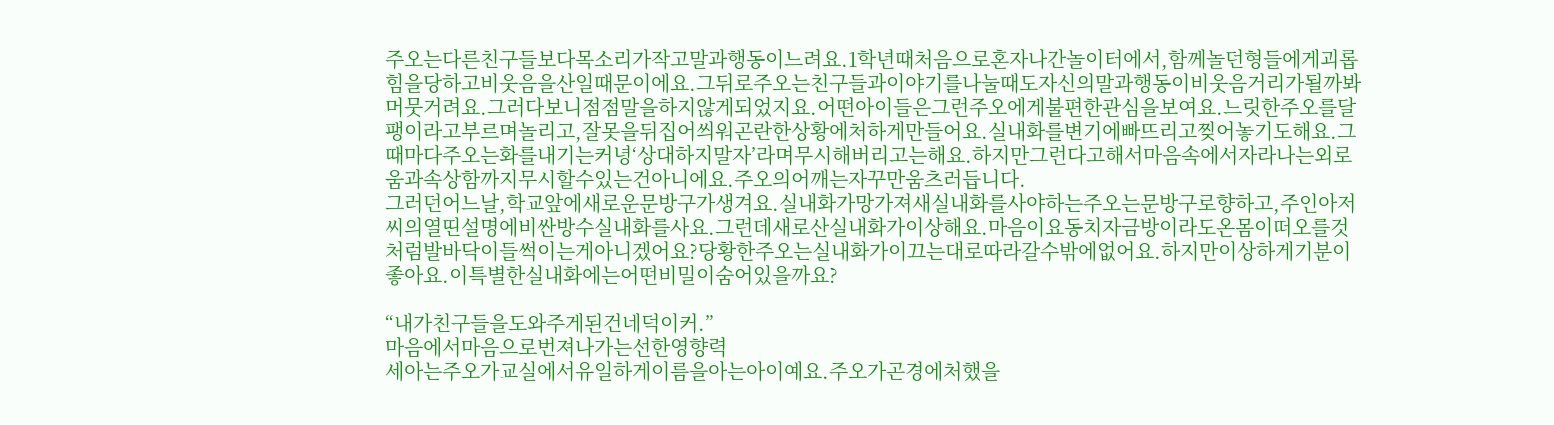주오는다른친구들보다목소리가작고말과행동이느려요.1학년때처음으로혼자나간놀이터에서,함께놀던형들에게괴롭힘을당하고비웃음을산일때문이에요.그뒤로주오는친구들과이야기를나눌때도자신의말과행동이비웃음거리가될까봐머뭇거려요.그러다보니점점말을하지않게되었지요.어떤아이들은그런주오에게불편한관심을보여요.느릿한주오를달팽이라고부르며놀리고,잘못을뒤집어씌워곤란한상황에처하게만들어요.실내화를변기에빠뜨리고찢어놓기도해요.그때마다주오는화를내기는커녕‘상대하지말자’라며무시해버리고는해요.하지만그런다고해서마음속에서자라나는외로움과속상함까지무시할수있는건아니에요.주오의어깨는자꾸만움츠러듭니다.
그러던어느날,학교앞에새로운문방구가생겨요.실내화가망가져새실내화를사야하는주오는문방구로향하고,주인아저씨의열띤설명에비싼방수실내화를사요.그런데새로산실내화가이상해요.마음이요동치자금방이라도온몸이떠오를것처럼발바닥이들썩이는게아니겠어요?당황한주오는실내화가이끄는대로따라갈수밖에없어요.하지만이상하게기분이좋아요.이특별한실내화에는어떤비밀이숨어있을까요?

“내가친구들을도와주게된건네덕이커.”
마음에서마음으로번져나가는선한영향력
세아는주오가교실에서유일하게이름을아는아이예요.주오가곤경에처했을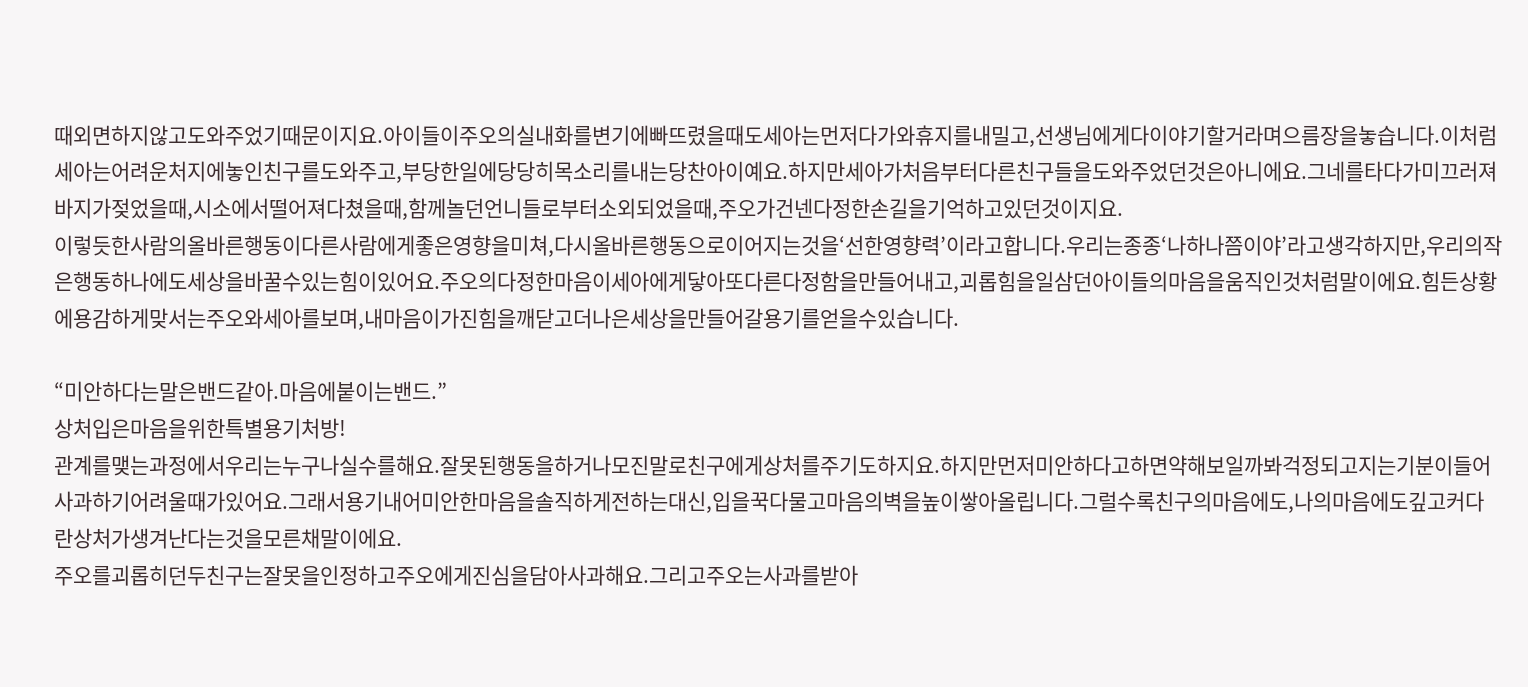때외면하지않고도와주었기때문이지요.아이들이주오의실내화를변기에빠뜨렸을때도세아는먼저다가와휴지를내밀고,선생님에게다이야기할거라며으름장을놓습니다.이처럼세아는어려운처지에놓인친구를도와주고,부당한일에당당히목소리를내는당찬아이예요.하지만세아가처음부터다른친구들을도와주었던것은아니에요.그네를타다가미끄러져바지가젖었을때,시소에서떨어져다쳤을때,함께놀던언니들로부터소외되었을때,주오가건넨다정한손길을기억하고있던것이지요.
이렇듯한사람의올바른행동이다른사람에게좋은영향을미쳐,다시올바른행동으로이어지는것을‘선한영향력’이라고합니다.우리는종종‘나하나쯤이야’라고생각하지만,우리의작은행동하나에도세상을바꿀수있는힘이있어요.주오의다정한마음이세아에게닿아또다른다정함을만들어내고,괴롭힘을일삼던아이들의마음을움직인것처럼말이에요.힘든상황에용감하게맞서는주오와세아를보며,내마음이가진힘을깨닫고더나은세상을만들어갈용기를얻을수있습니다.

“미안하다는말은밴드같아.마음에붙이는밴드.”
상처입은마음을위한특별용기처방!
관계를맺는과정에서우리는누구나실수를해요.잘못된행동을하거나모진말로친구에게상처를주기도하지요.하지만먼저미안하다고하면약해보일까봐걱정되고지는기분이들어사과하기어려울때가있어요.그래서용기내어미안한마음을솔직하게전하는대신,입을꾹다물고마음의벽을높이쌓아올립니다.그럴수록친구의마음에도,나의마음에도깊고커다란상처가생겨난다는것을모른채말이에요.
주오를괴롭히던두친구는잘못을인정하고주오에게진심을담아사과해요.그리고주오는사과를받아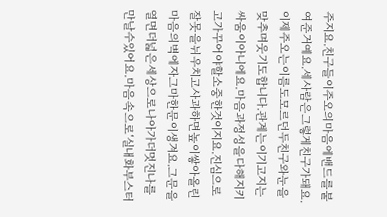주지요.친구들이주오의마음에밴드를붙여준거예요.세사람은그렇게친구가돼요.이제주오는이름도모르던두친구와눈을맞추며웃기도합니다.관계는이기고지는싸움이아니에요.마음과정성을다해지키고가꾸어야할소중한것이지요.진심으로잘못을뉘우치고사과하면높이쌓아올린마음의벽에자그마한문이생겨요.그문을열면더넓은세상으로나아가더멋진나를만날수있어요.마음속으로‘실내화부스터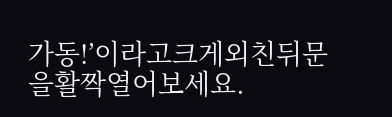가동!’이라고크게외친뒤문을활짝열어보세요.